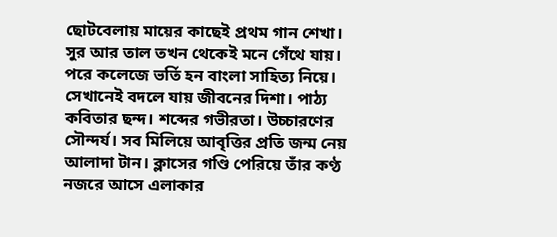ছোটবেলায় মায়ের কাছেই প্রথম গান শেখা। সুর আর তাল তখন থেকেই মনে গেঁথে যায়। পরে কলেজে ভর্তি হন বাংলা সাহিত্য নিয়ে। সেখানেই বদলে যায় জীবনের দিশা। পাঠ্য কবিতার ছন্দ। শব্দের গভীরতা। উচ্চারণের সৌন্দর্য। সব মিলিয়ে আবৃত্তির প্রতি জন্ম নেয় আলাদা টান। ক্লাসের গণ্ডি পেরিয়ে তাঁর কণ্ঠ নজরে আসে এলাকার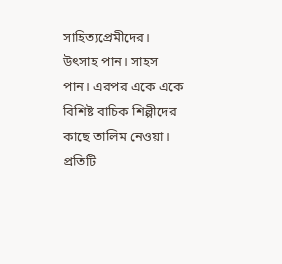সাহিত্যপ্রেমীদের। উৎসাহ পান। সাহস পান। এরপর একে একে বিশিষ্ট বাচিক শিল্পীদের কাছে তালিম নেওয়া। প্রতিটি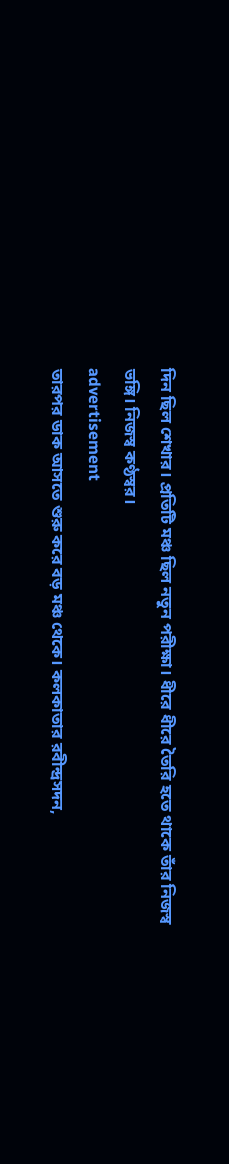দিন ছিল শেখার। প্রতিটি মঞ্চ ছিল নতুন পরীক্ষা। ধীরে ধীরে তৈরি হতে থাকে তাঁর নিজস্ব ভঙ্গি। নিজস্ব কণ্ঠস্বর।
advertisement
তারপর ডাক আসতে শুরু করে বড় মঞ্চ থেকে। কলকাতার রবীন্দ্রসদন,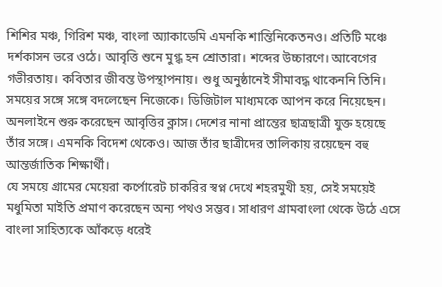শিশির মঞ্চ, গিরিশ মঞ্চ, বাংলা অ্যাকাডেমি এমনকি শান্তিনিকেতনও। প্রতিটি মঞ্চে দর্শকাসন ভরে ওঠে। আবৃত্তি শুনে মুগ্ধ হন শ্রোতারা। শব্দের উচ্চারণে। আবেগের গভীরতায়। কবিতার জীবন্ত উপস্থাপনায়। শুধু অনুষ্ঠানেই সীমাবদ্ধ থাকেননি তিনি। সময়ের সঙ্গে সঙ্গে বদলেছেন নিজেকে। ডিজিটাল মাধ্যমকে আপন করে নিয়েছেন। অনলাইনে শুরু করেছেন আবৃত্তির ক্লাস। দেশের নানা প্রান্তের ছাত্রছাত্রী যুক্ত হয়েছে তাঁর সঙ্গে। এমনকি বিদেশ থেকেও। আজ তাঁর ছাত্রীদের তালিকায় রয়েছেন বহু আন্তর্জাতিক শিক্ষার্থী।
যে সময়ে গ্রামের মেয়েরা কর্পোরেট চাকরির স্বপ্ন দেখে শহরমুখী হয়, সেই সময়েই মধুমিতা মাইতি প্রমাণ করেছেন অন্য পথও সম্ভব। সাধারণ গ্রামবাংলা থেকে উঠে এসে বাংলা সাহিত্যকে আঁকড়ে ধরেই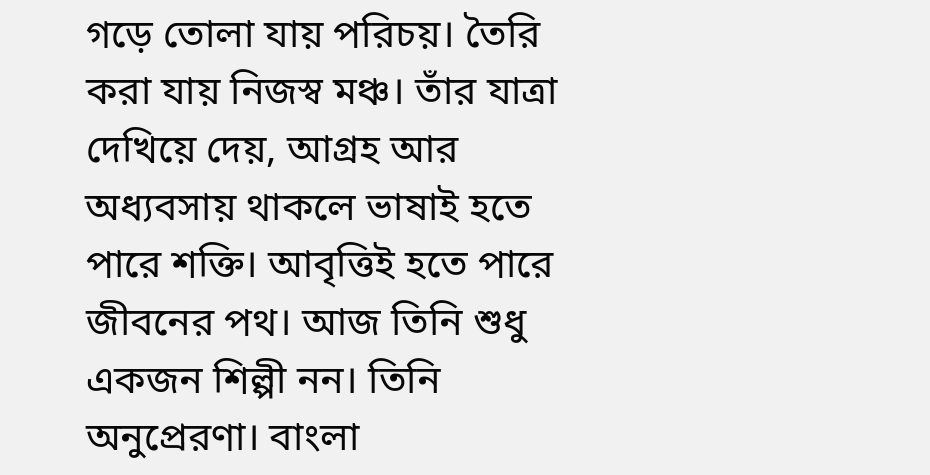গড়ে তোলা যায় পরিচয়। তৈরি করা যায় নিজস্ব মঞ্চ। তাঁর যাত্রা দেখিয়ে দেয়, আগ্রহ আর অধ্যবসায় থাকলে ভাষাই হতে পারে শক্তি। আবৃত্তিই হতে পারে জীবনের পথ। আজ তিনি শুধু একজন শিল্পী নন। তিনি অনুপ্রেরণা। বাংলা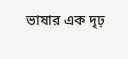ভাষার এক দৃঢ়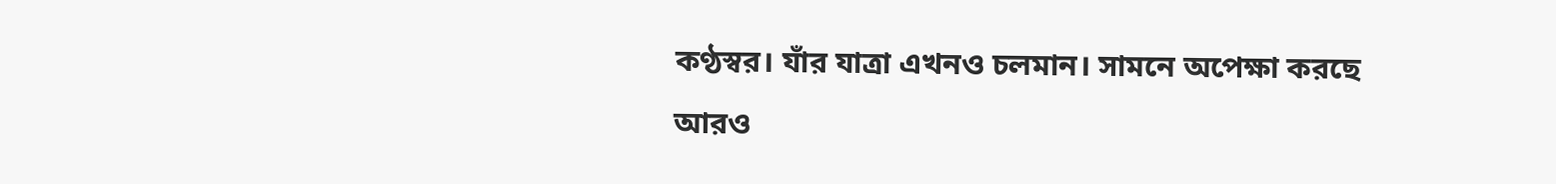কণ্ঠস্বর। যাঁর যাত্রা এখনও চলমান। সামনে অপেক্ষা করছে আরও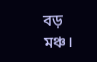বড় মঞ্চ।